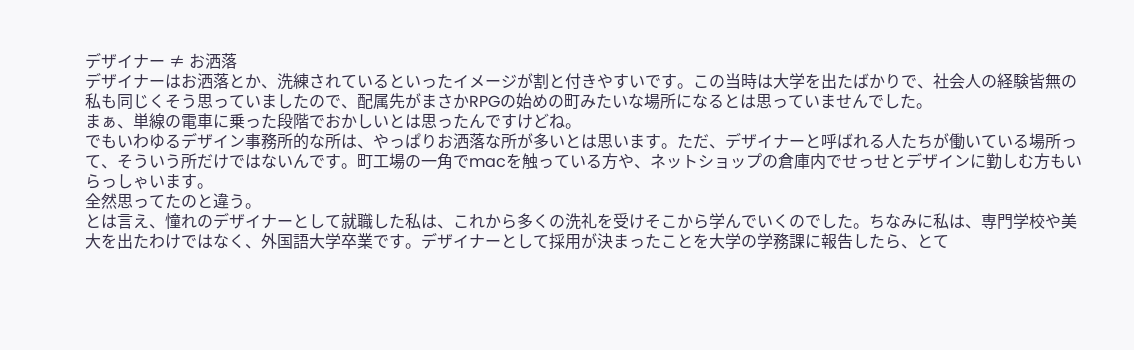デザイナー ≠ お洒落
デザイナーはお洒落とか、洗練されているといったイメージが割と付きやすいです。この当時は大学を出たばかりで、社会人の経験皆無の私も同じくそう思っていましたので、配属先がまさかRPGの始めの町みたいな場所になるとは思っていませんでした。
まぁ、単線の電車に乗った段階でおかしいとは思ったんですけどね。
でもいわゆるデザイン事務所的な所は、やっぱりお洒落な所が多いとは思います。ただ、デザイナーと呼ばれる人たちが働いている場所って、そういう所だけではないんです。町工場の一角でmacを触っている方や、ネットショップの倉庫内でせっせとデザインに勤しむ方もいらっしゃいます。
全然思ってたのと違う。
とは言え、憧れのデザイナーとして就職した私は、これから多くの洗礼を受けそこから学んでいくのでした。ちなみに私は、専門学校や美大を出たわけではなく、外国語大学卒業です。デザイナーとして採用が決まったことを大学の学務課に報告したら、とて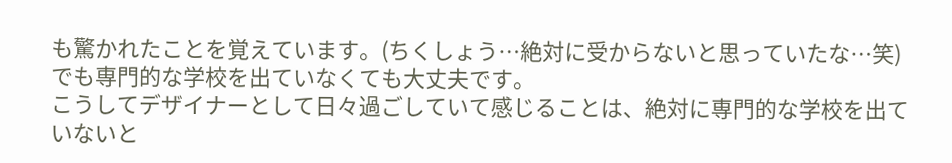も驚かれたことを覚えています。(ちくしょう…絶対に受からないと思っていたな…笑)
でも専門的な学校を出ていなくても大丈夫です。
こうしてデザイナーとして日々過ごしていて感じることは、絶対に専門的な学校を出ていないと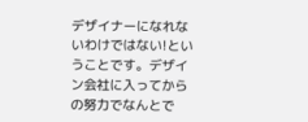デザイナーになれないわけではない!ということです。デザイン会社に入ってからの努力でなんとで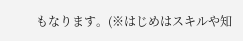もなります。(※はじめはスキルや知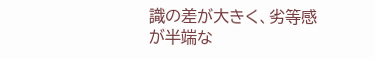識の差が大きく、劣等感が半端な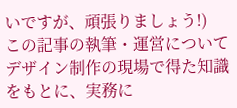いですが、頑張りましょう!)
この記事の執筆・運営について
デザイン制作の現場で得た知識をもとに、実務に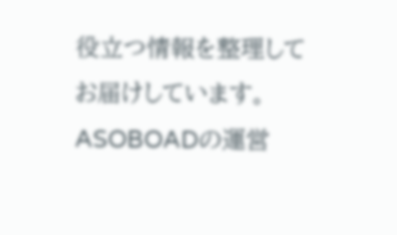役立つ情報を整理してお届けしています。
ASOBOADの運営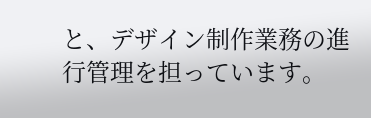と、デザイン制作業務の進行管理を担っています。